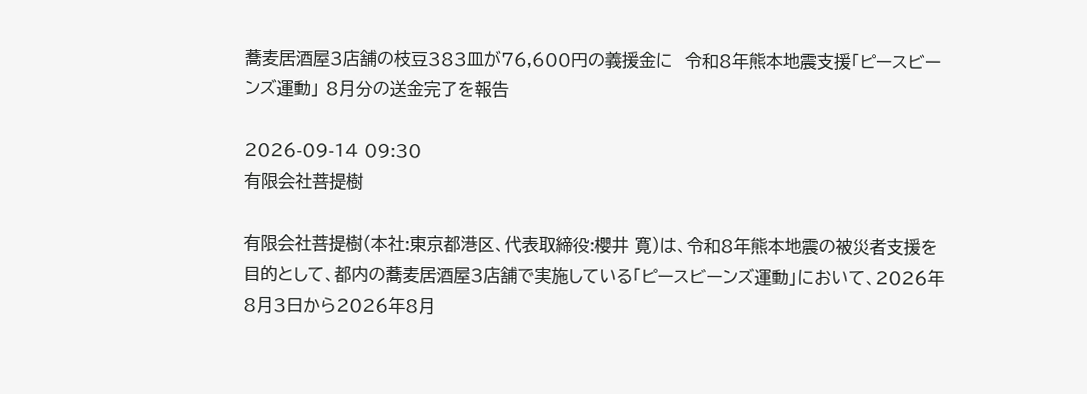蕎麦居酒屋3店舗の枝豆383皿が76,600円の義援金に  令和8年熊本地震支援「ピースビーンズ運動」 8月分の送金完了を報告

2026-09-14 09:30
有限会社菩提樹

有限会社菩提樹(本社:東京都港区、代表取締役:櫻井 寛)は、令和8年熊本地震の被災者支援を目的として、都内の蕎麦居酒屋3店舗で実施している「ピースビーンズ運動」において、2026年8月3日から2026年8月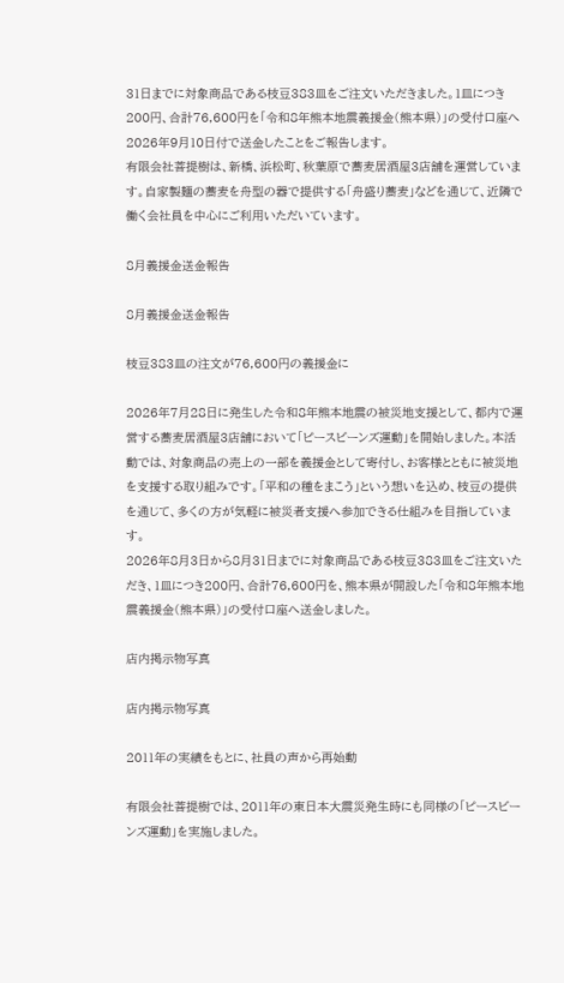31日までに対象商品である枝豆383皿をご注文いただきました。1皿につき200円、合計76,600円を「令和8年熊本地震義援金(熊本県)」の受付口座へ2026年9月10日付で送金したことをご報告します。
有限会社菩提樹は、新橋、浜松町、秋葉原で蕎麦居酒屋3店舗を運営しています。自家製麺の蕎麦を舟型の器で提供する「舟盛り蕎麦」などを通じて、近隣で働く会社員を中心にご利用いただいています。

8月義援金送金報告

8月義援金送金報告

枝豆383皿の注文が76,600円の義援金に

2026年7月28日に発生した令和8年熊本地震の被災地支援として、都内で運営する蕎麦居酒屋3店舗において「ピースビーンズ運動」を開始しました。本活動では、対象商品の売上の一部を義援金として寄付し、お客様とともに被災地を支援する取り組みです。「平和の種をまこう」という想いを込め、枝豆の提供を通じて、多くの方が気軽に被災者支援へ参加できる仕組みを目指しています。
2026年8月3日から8月31日までに対象商品である枝豆383皿をご注文いただき、1皿につき200円、合計76,600円を、熊本県が開設した「令和8年熊本地震義援金(熊本県)」の受付口座へ送金しました。

店内掲示物写真

店内掲示物写真

2011年の実績をもとに、社員の声から再始動

有限会社菩提樹では、2011年の東日本大震災発生時にも同様の「ピースビーンズ運動」を実施しました。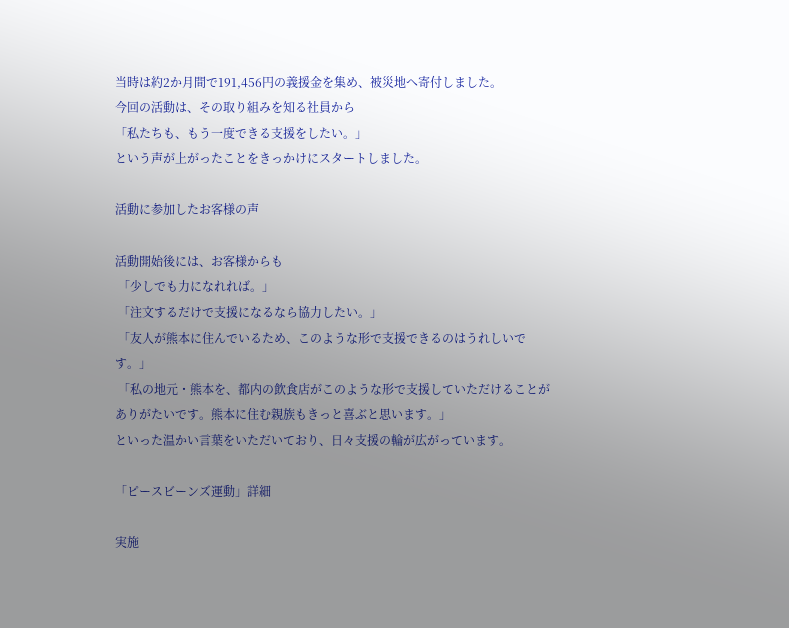当時は約2か月間で191,456円の義援金を集め、被災地へ寄付しました。
今回の活動は、その取り組みを知る社員から
「私たちも、もう一度できる支援をしたい。」
という声が上がったことをきっかけにスタートしました。

活動に参加したお客様の声

活動開始後には、お客様からも
 「少しでも力になれれば。」
 「注文するだけで支援になるなら協力したい。」
 「友人が熊本に住んでいるため、このような形で支援できるのはうれしいです。」
 「私の地元・熊本を、都内の飲食店がこのような形で支援していただけることがありがたいです。熊本に住む親族もきっと喜ぶと思います。」
といった温かい言葉をいただいており、日々支援の輪が広がっています。

「ピースビーンズ運動」詳細

実施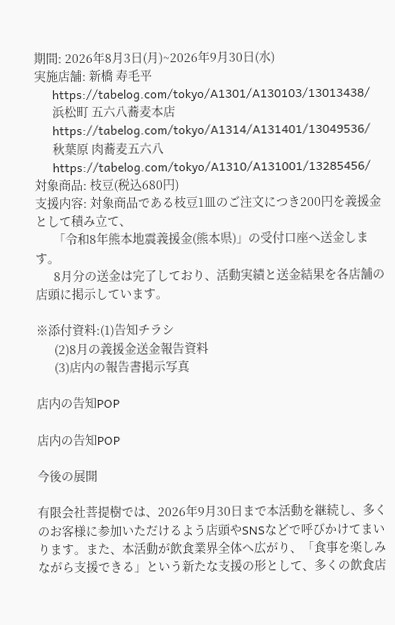期間: 2026年8月3日(月)~2026年9月30日(水)
実施店舗: 新橋 寿毛平
      https://tabelog.com/tokyo/A1301/A130103/13013438/
      浜松町 五六八蕎麦本店
      https://tabelog.com/tokyo/A1314/A131401/13049536/
      秋葉原 肉蕎麦五六八
      https://tabelog.com/tokyo/A1310/A131001/13285456/
対象商品: 枝豆(税込680円)
支援内容: 対象商品である枝豆1皿のご注文につき200円を義援金として積み立て、
      「令和8年熊本地震義援金(熊本県)」の受付口座へ送金します。
      8月分の送金は完了しており、活動実績と送金結果を各店舗の店頭に掲示しています。

※添付資料:(1)告知チラシ
      (2)8月の義援金送金報告資料
      (3)店内の報告書掲示写真

店内の告知POP

店内の告知POP

今後の展開

有限会社菩提樹では、2026年9月30日まで本活動を継続し、多くのお客様に参加いただけるよう店頭やSNSなどで呼びかけてまいります。また、本活動が飲食業界全体へ広がり、「食事を楽しみながら支援できる」という新たな支援の形として、多くの飲食店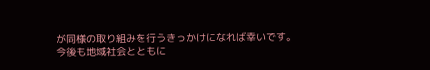が同様の取り組みを行うきっかけになれば幸いです。
今後も地域社会とともに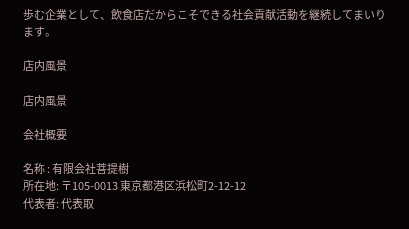歩む企業として、飲食店だからこそできる社会貢献活動を継続してまいります。

店内風景

店内風景

会社概要

名称 : 有限会社菩提樹
所在地: 〒105-0013 東京都港区浜松町2-12-12
代表者: 代表取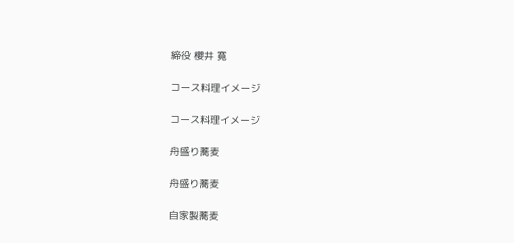締役 櫻井 寛

コース料理イメージ

コース料理イメージ

舟盛り蕎麦

舟盛り蕎麦

自家製蕎麦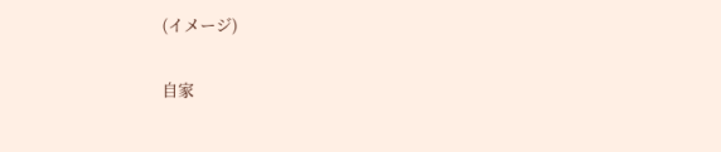(イメージ)

自家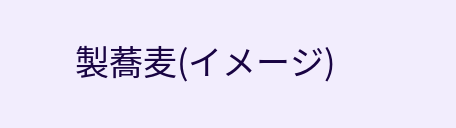製蕎麦(イメージ)